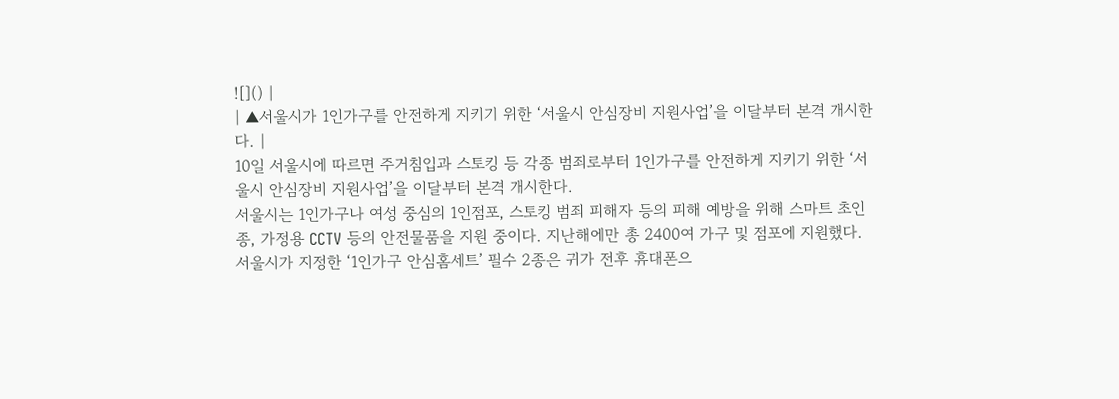![]() |
| ▲서울시가 1인가구를 안전하게 지키기 위한 ‘서울시 안심장비 지원사업’을 이달부터 본격 개시한다. |
10일 서울시에 따르면 주거침입과 스토킹 등 각종 범죄로부터 1인가구를 안전하게 지키기 위한 ‘서울시 안심장비 지원사업’을 이달부터 본격 개시한다.
서울시는 1인가구나 여성 중심의 1인점포, 스토킹 범죄 피해자 등의 피해 예방을 위해 스마트 초인종, 가정용 CCTV 등의 안전물품을 지원 중이다. 지난해에만 총 2400여 가구 및 점포에 지원했다.
서울시가 지정한 ‘1인가구 안심홈세트’ 필수 2종은 귀가 전후 휴대폰으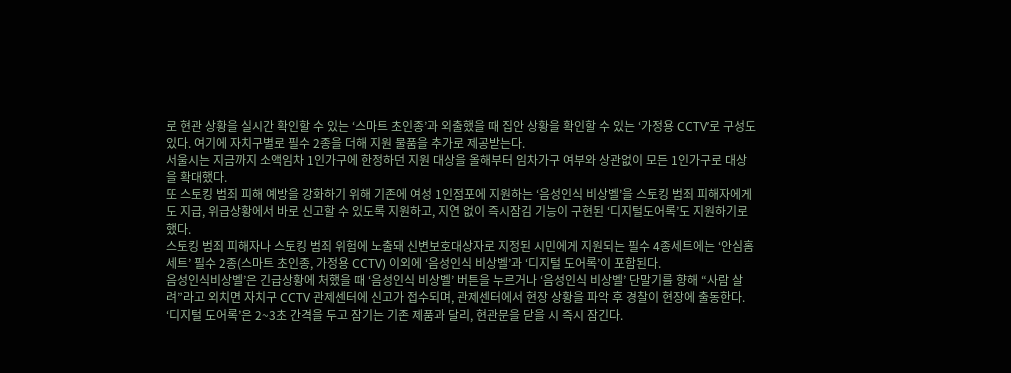로 현관 상황을 실시간 확인할 수 있는 ‘스마트 초인종’과 외출했을 때 집안 상황을 확인할 수 있는 ‘가정용 CCTV’로 구성도 있다. 여기에 자치구별로 필수 2종을 더해 지원 물품을 추가로 제공받는다.
서울시는 지금까지 소액임차 1인가구에 한정하던 지원 대상을 올해부터 임차가구 여부와 상관없이 모든 1인가구로 대상을 확대했다.
또 스토킹 범죄 피해 예방을 강화하기 위해 기존에 여성 1인점포에 지원하는 ‘음성인식 비상벨’을 스토킹 범죄 피해자에게도 지급, 위급상황에서 바로 신고할 수 있도록 지원하고, 지연 없이 즉시잠김 기능이 구현된 ‘디지털도어록’도 지원하기로 했다.
스토킹 범죄 피해자나 스토킹 범죄 위험에 노출돼 신변보호대상자로 지정된 시민에게 지원되는 필수 4종세트에는 ‘안심홈세트’ 필수 2종(스마트 초인종, 가정용 CCTV) 이외에 ‘음성인식 비상벨’과 ‘디지털 도어록’이 포함된다.
음성인식비상벨’은 긴급상황에 처했을 때 ‘음성인식 비상벨’ 버튼을 누르거나 ‘음성인식 비상벨’ 단말기를 향해 “사람 살려”라고 외치면 자치구 CCTV 관제센터에 신고가 접수되며, 관제센터에서 현장 상황을 파악 후 경찰이 현장에 출동한다. ‘디지털 도어록’은 2~3초 간격을 두고 잠기는 기존 제품과 달리, 현관문을 닫을 시 즉시 잠긴다.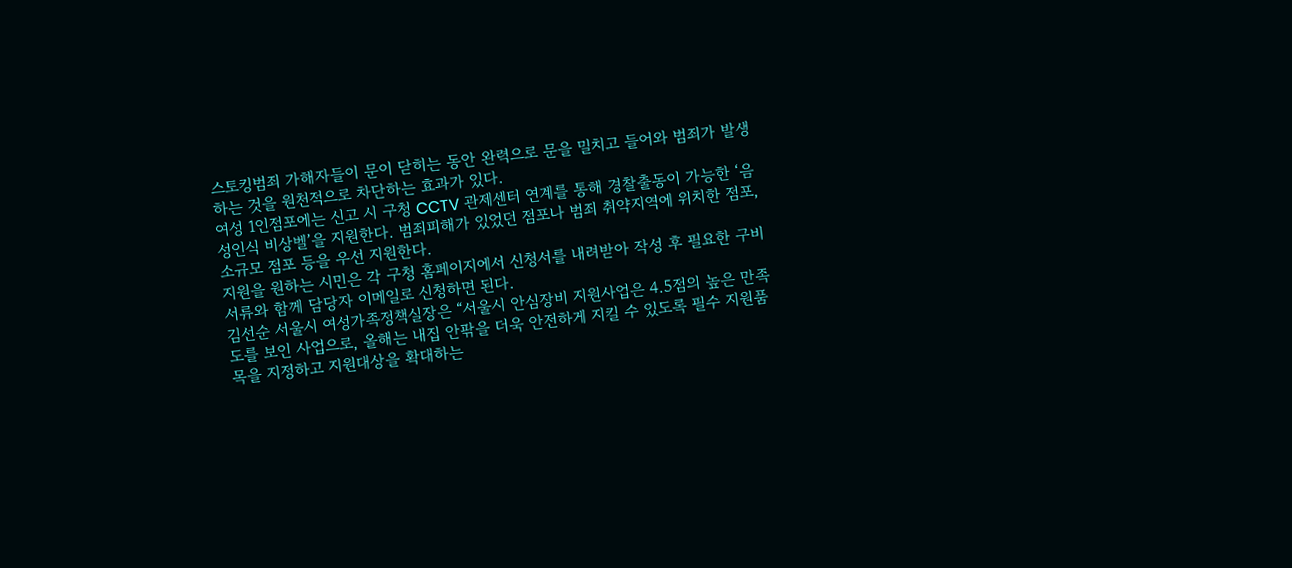스토킹범죄 가해자들이 문이 닫히는 동안 완력으로 문을 밀치고 들어와 범죄가 발생하는 것을 원천적으로 차단하는 효과가 있다.
여성 1인점포에는 신고 시 구청 CCTV 관제센터 연계를 통해 경찰출동이 가능한 ‘음성인식 비상벨’을 지원한다. 범죄피해가 있었던 점포나 범죄 취약지역에 위치한 점포, 소규모 점포 등을 우선 지원한다.
지원을 원하는 시민은 각 구청 홈페이지에서 신청서를 내려받아 작성 후 필요한 구비서류와 함께 담당자 이메일로 신청하면 된다.
김선순 서울시 여성가족정책실장은 “서울시 안심장비 지원사업은 4.5점의 높은 만족도를 보인 사업으로, 올해는 내집 안팎을 더욱 안전하게 지킬 수 있도록 필수 지원품목을 지정하고 지원대상을 확대하는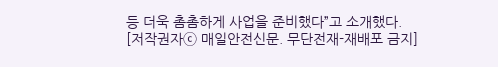등 더욱 촘촘하게 사업을 준비했다”고 소개했다.
[저작권자ⓒ 매일안전신문. 무단전재-재배포 금지]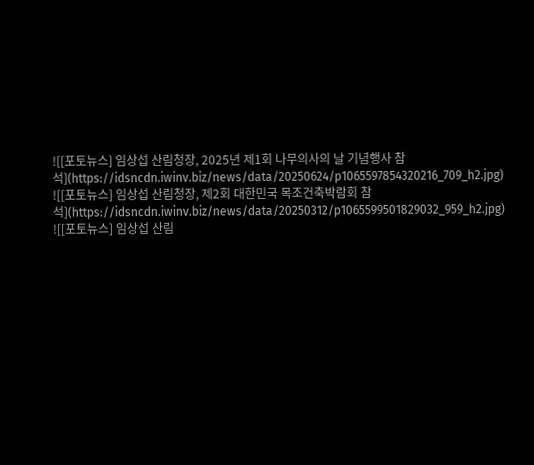![[포토뉴스] 임상섭 산림청장, 2025년 제1회 나무의사의 날 기념행사 참석](https://idsncdn.iwinv.biz/news/data/20250624/p1065597854320216_709_h2.jpg)
![[포토뉴스] 임상섭 산림청장, 제2회 대한민국 목조건축박람회 참석](https://idsncdn.iwinv.biz/news/data/20250312/p1065599501829032_959_h2.jpg)
![[포토뉴스] 임상섭 산림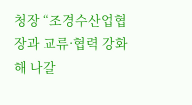청장 “조경수산업협장과 교류·협력 강화해 나갈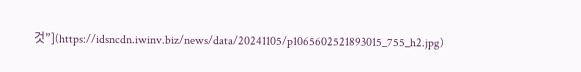것”](https://idsncdn.iwinv.biz/news/data/20241105/p1065602521893015_755_h2.jpg)